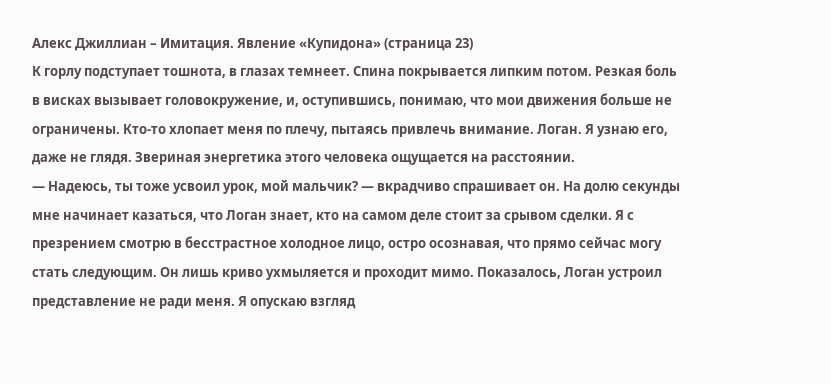Алекс Джиллиан – Имитация. Явление «Купидона» (страница 23)
К горлу подступает тошнота, в глазах темнеет. Спина покрывается липким потом. Резкая боль в висках вызывает головокружение, и, оступившись, понимаю, что мои движения больше не ограничены. Кто-то хлопает меня по плечу, пытаясь привлечь внимание. Логан. Я узнаю его, даже не глядя. Звериная энергетика этого человека ощущается на расстоянии.
— Надеюсь, ты тоже усвоил урок, мой мальчик? — вкрадчиво спрашивает он. На долю секунды мне начинает казаться, что Логан знает, кто на самом деле стоит за срывом сделки. Я с презрением смотрю в бесстрастное холодное лицо, остро осознавая, что прямо сейчас могу стать следующим. Он лишь криво ухмыляется и проходит мимо. Показалось, Логан устроил представление не ради меня. Я опускаю взгляд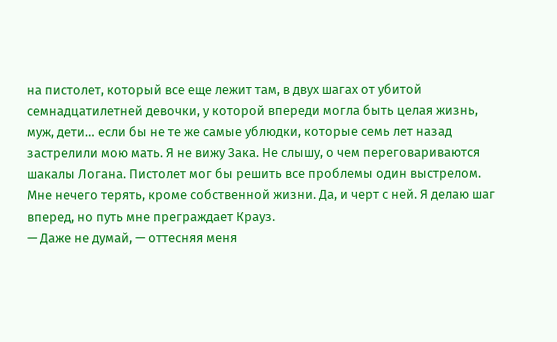на пистолет, который все еще лежит там, в двух шагах от убитой семнадцатилетней девочки, у которой впереди могла быть целая жизнь, муж, дети… если бы не те же самые ублюдки, которые семь лет назад застрелили мою мать. Я не вижу Зака. Не слышу, о чем переговариваются шакалы Логана. Пистолет мог бы решить все проблемы один выстрелом. Мне нечего терять, кроме собственной жизни. Да, и черт с ней. Я делаю шаг вперед, но путь мне преграждает Крауз.
— Даже не думай, — оттесняя меня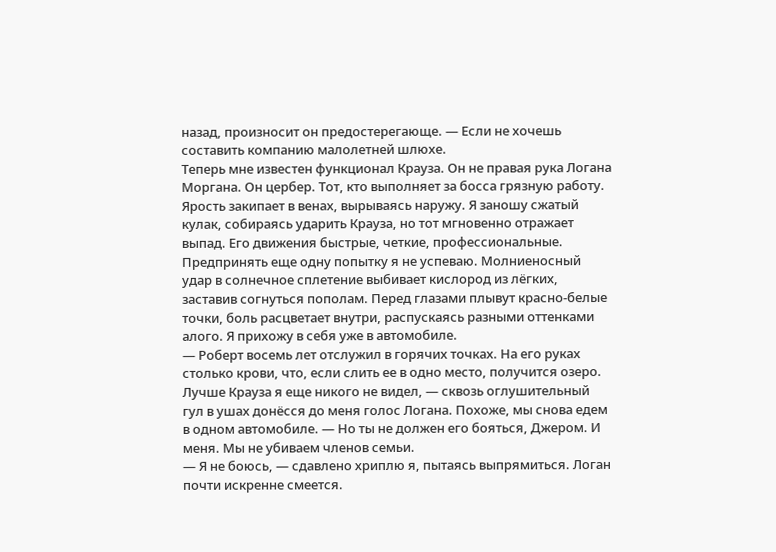назад, произносит он предостерегающе. — Если не хочешь составить компанию малолетней шлюхе.
Теперь мне известен функционал Крауза. Он не правая рука Логана Моргана. Он цербер. Тот, кто выполняет за босса грязную работу.
Ярость закипает в венах, вырываясь наружу. Я заношу сжатый кулак, собираясь ударить Крауза, но тот мгновенно отражает выпад. Его движения быстрые, четкие, профессиональные. Предпринять еще одну попытку я не успеваю. Молниеносный удар в солнечное сплетение выбивает кислород из лёгких, заставив согнуться пополам. Перед глазами плывут красно-белые точки, боль расцветает внутри, распускаясь разными оттенками алого. Я прихожу в себя уже в автомобиле.
— Роберт восемь лет отслужил в горячих точках. На его руках столько крови, что, если слить ее в одно место, получится озеро. Лучше Крауза я еще никого не видел, — сквозь оглушительный гул в ушах донёсся до меня голос Логана. Похоже, мы снова едем в одном автомобиле. — Но ты не должен его бояться, Джером. И меня. Мы не убиваем членов семьи.
— Я не боюсь, — сдавлено хриплю я, пытаясь выпрямиться. Логан почти искренне смеется.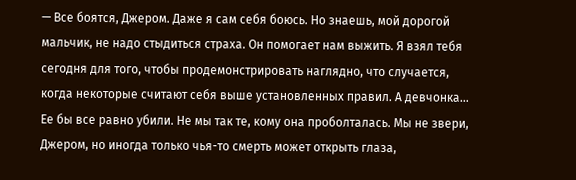— Все боятся, Джером. Даже я сам себя боюсь. Но знаешь, мой дорогой мальчик, не надо стыдиться страха. Он помогает нам выжить. Я взял тебя сегодня для того, чтобы продемонстрировать наглядно, что случается, когда некоторые считают себя выше установленных правил. А девчонка… Ее бы все равно убили. Не мы так те, кому она проболталась. Мы не звери, Джером, но иногда только чья-то смерть может открыть глаза,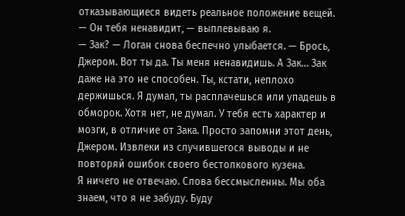отказывающиеся видеть реальное положение вещей.
— Он тебя ненавидит, — выплевываю я.
— Зак? — Логан снова беспечно улыбается. — Брось, Джером. Вот ты да. Ты меня ненавидишь. А Зак… Зак даже на это не способен. Ты, кстати, неплохо держишься. Я думал, ты расплачешься или упадешь в обморок. Хотя нет, не думал. У тебя есть характер и мозги, в отличие от Зака. Просто запомни этот день, Джером. Извлеки из случившегося выводы и не повторяй ошибок своего бестолкового кузена.
Я ничего не отвечаю. Слова бессмысленны. Мы оба знаем, что я не забуду. Буду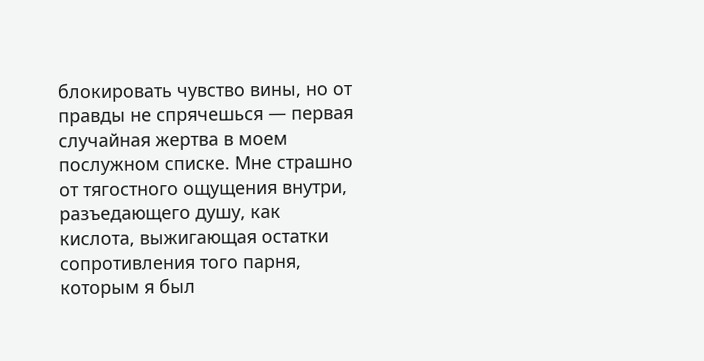блокировать чувство вины, но от правды не спрячешься — первая случайная жертва в моем послужном списке. Мне страшно от тягостного ощущения внутри, разъедающего душу, как кислота, выжигающая остатки сопротивления того парня, которым я был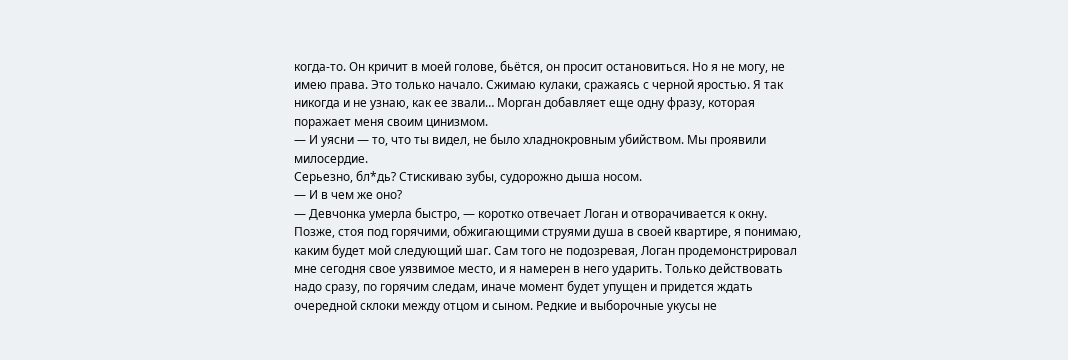когда-то. Он кричит в моей голове, бьётся, он просит остановиться. Но я не могу, не имею права. Это только начало. Сжимаю кулаки, сражаясь с черной яростью. Я так никогда и не узнаю, как ее звали… Морган добавляет еще одну фразу, которая поражает меня своим цинизмом.
— И уясни — то, что ты видел, не было хладнокровным убийством. Мы проявили милосердие.
Серьезно, бл*дь? Стискиваю зубы, судорожно дыша носом.
— И в чем же оно?
— Девчонка умерла быстро, — коротко отвечает Логан и отворачивается к окну.
Позже, стоя под горячими, обжигающими струями душа в своей квартире, я понимаю, каким будет мой следующий шаг. Сам того не подозревая, Логан продемонстрировал мне сегодня свое уязвимое место, и я намерен в него ударить. Только действовать надо сразу, по горячим следам, иначе момент будет упущен и придется ждать очередной склоки между отцом и сыном. Редкие и выборочные укусы не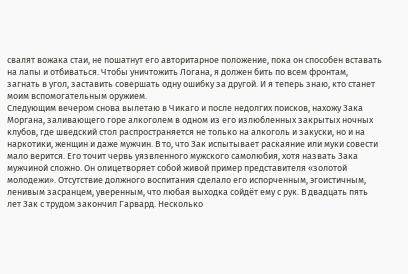свалят вожака стаи, не пошатнут его авторитарное положение, пока он способен вставать на лапы и отбиваться. Чтобы уничтожить Логана, я должен бить по всем фронтам, загнать в угол, заставить совершать одну ошибку за другой. И я теперь знаю, кто станет моим вспомогательным оружием.
Следующим вечером снова вылетаю в Чикаго и после недолгих поисков, нахожу Зака Моргана, заливающего горе алкоголем в одном из его излюбленных закрытых ночных клубов, где шведский стол распространяется не только на алкоголь и закуски, но и на наркотики, женщин и даже мужчин. В то, что Зак испытывает раскаяние или муки совести мало верится. Его точит червь уязвленного мужского самолюбия, хотя назвать Зака мужчиной сложно. Он олицетворяет собой живой пример представителя «золотой молодежи». Отсутствие должного воспитания сделало его испорченным, эгоистичным, ленивым засранцем, уверенным, что любая выходка сойдёт ему с рук. В двадцать пять лет Зак с трудом закончил Гарвард. Несколько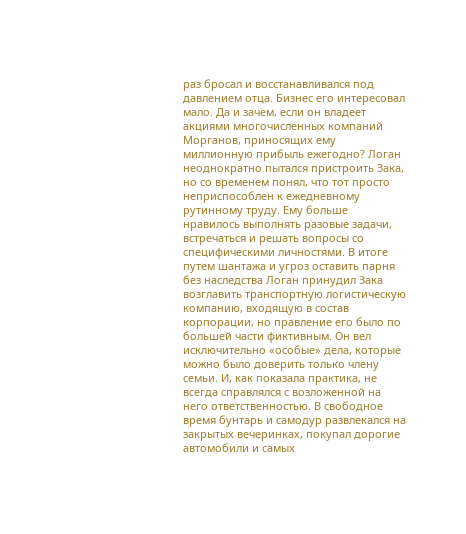раз бросал и восстанавливался под давлением отца. Бизнес его интересовал мало. Да и зачем, если он владеет акциями многочисленных компаний Морганов, приносящих ему миллионную прибыль ежегодно? Логан неоднократно пытался пристроить Зака, но со временем понял, что тот просто неприспособлен к ежедневному рутинному труду. Ему больше нравилось выполнять разовые задачи, встречаться и решать вопросы со специфическими личностями. В итоге путем шантажа и угроз оставить парня без наследства Логан принудил Зака возглавить транспортную логистическую компанию, входящую в состав корпорации, но правление его было по большей части фиктивным. Он вел исключительно «особые» дела, которые можно было доверить только члену семьи. И, как показала практика, не всегда справлялся с возложенной на него ответственностью. В свободное время бунтарь и самодур развлекался на закрытых вечеринках, покупал дорогие автомобили и самых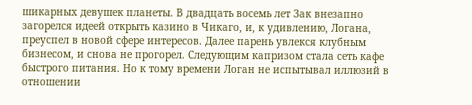шикарных девушек планеты. В двадцать восемь лет Зак внезапно загорелся идеей открыть казино в Чикаго, и, к удивлению, Логана, преуспел в новой сфере интересов. Далее парень увлекся клубным бизнесом, и снова не прогорел. Следующим капризом стала сеть кафе быстрого питания. Но к тому времени Логан не испытывал иллюзий в отношении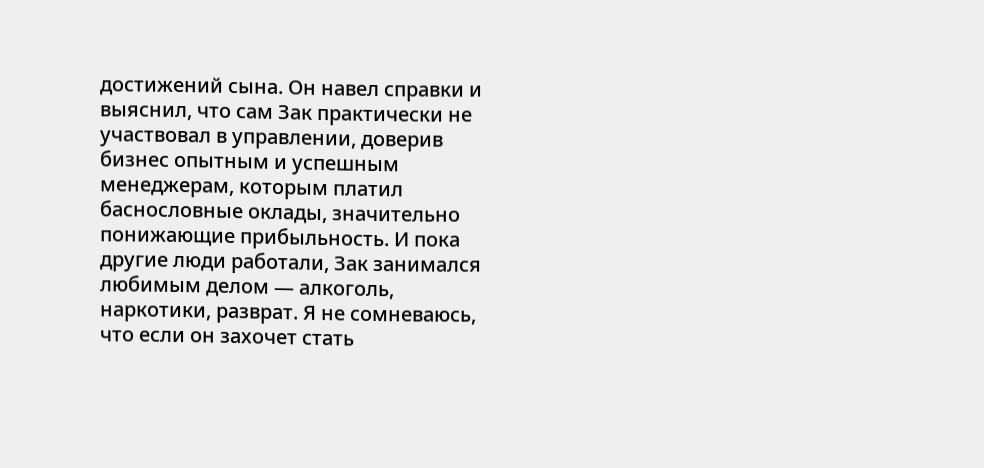достижений сына. Он навел справки и выяснил, что сам Зак практически не участвовал в управлении, доверив бизнес опытным и успешным менеджерам, которым платил баснословные оклады, значительно понижающие прибыльность. И пока другие люди работали, Зак занимался любимым делом — алкоголь, наркотики, разврат. Я не сомневаюсь, что если он захочет стать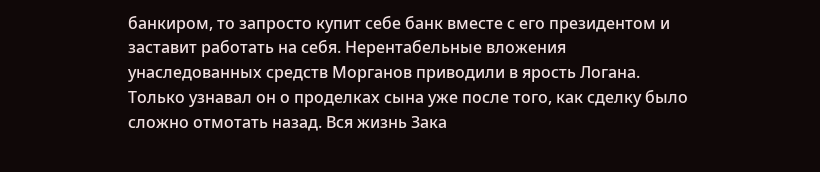банкиром, то запросто купит себе банк вместе с его президентом и заставит работать на себя. Нерентабельные вложения унаследованных средств Морганов приводили в ярость Логана. Только узнавал он о проделках сына уже после того, как сделку было сложно отмотать назад. Вся жизнь Зака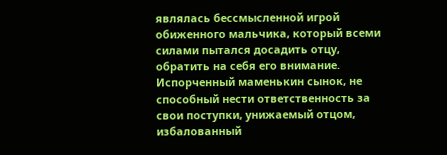являлась бессмысленной игрой обиженного мальчика, который всеми силами пытался досадить отцу, обратить на себя его внимание. Испорченный маменькин сынок, не способный нести ответственность за свои поступки, унижаемый отцом, избалованный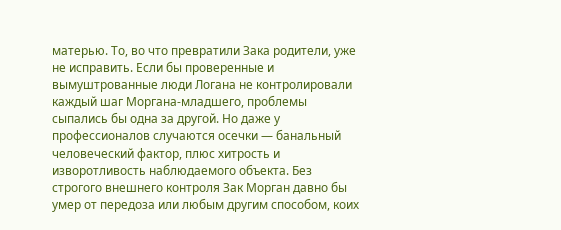матерью. То, во что превратили Зака родители, уже не исправить. Если бы проверенные и вымуштрованные люди Логана не контролировали каждый шаг Моргана-младшего, проблемы сыпались бы одна за другой. Но даже у профессионалов случаются осечки — банальный человеческий фактор, плюс хитрость и изворотливость наблюдаемого объекта. Без строгого внешнего контроля Зак Морган давно бы умер от передоза или любым другим способом, коих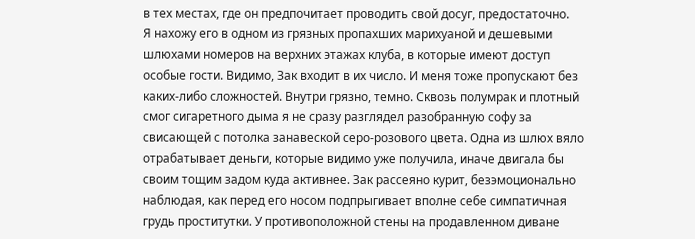в тех местах, где он предпочитает проводить свой досуг, предостаточно.
Я нахожу его в одном из грязных пропахших марихуаной и дешевыми шлюхами номеров на верхних этажах клуба, в которые имеют доступ особые гости. Видимо, Зак входит в их число. И меня тоже пропускают без каких-либо сложностей. Внутри грязно, темно. Сквозь полумрак и плотный смог сигаретного дыма я не сразу разглядел разобранную софу за свисающей с потолка занавеской серо-розового цвета. Одна из шлюх вяло отрабатывает деньги, которые видимо уже получила, иначе двигала бы своим тощим задом куда активнее. Зак рассеяно курит, безэмоционально наблюдая, как перед его носом подпрыгивает вполне себе симпатичная грудь проститутки. У противоположной стены на продавленном диване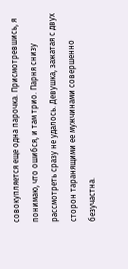совокупляется еще одна парочка. Присмотревшись, я понимаю, что ошибся, и там трио. Парня снизу рассмотреть сразу не удалось. Девушка, зажатая с двух сторон таранящими ее мужчинами совершенно безучастна.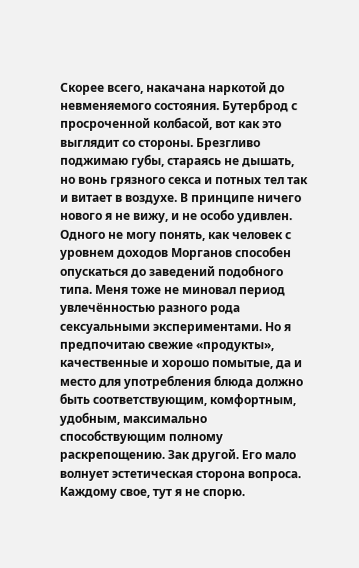Скорее всего, накачана наркотой до невменяемого состояния. Бутерброд с просроченной колбасой, вот как это выглядит со стороны. Брезгливо поджимаю губы, стараясь не дышать, но вонь грязного секса и потных тел так и витает в воздухе. В принципе ничего нового я не вижу, и не особо удивлен. Одного не могу понять, как человек с уровнем доходов Морганов способен опускаться до заведений подобного типа. Меня тоже не миновал период увлечённостью разного рода сексуальными экспериментами. Но я предпочитаю свежие «продукты», качественные и хорошо помытые, да и место для употребления блюда должно быть соответствующим, комфортным, удобным, максимально способствующим полному раскрепощению. Зак другой. Его мало волнует эстетическая сторона вопроса. Каждому свое, тут я не спорю.